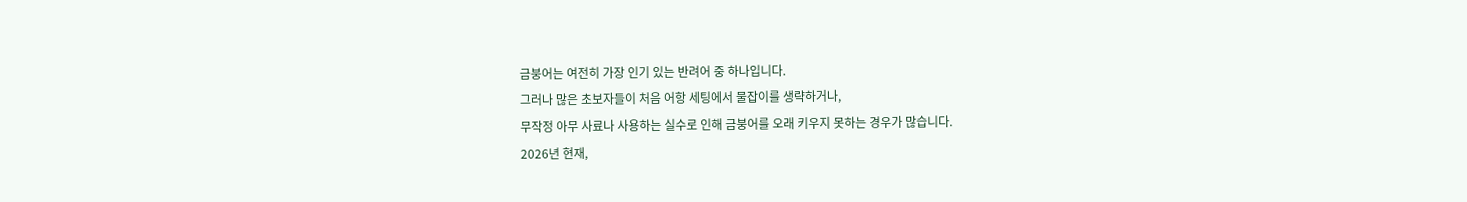금붕어는 여전히 가장 인기 있는 반려어 중 하나입니다.
그러나 많은 초보자들이 처음 어항 세팅에서 물잡이를 생략하거나,
무작정 아무 사료나 사용하는 실수로 인해 금붕어를 오래 키우지 못하는 경우가 많습니다.
2026년 현재,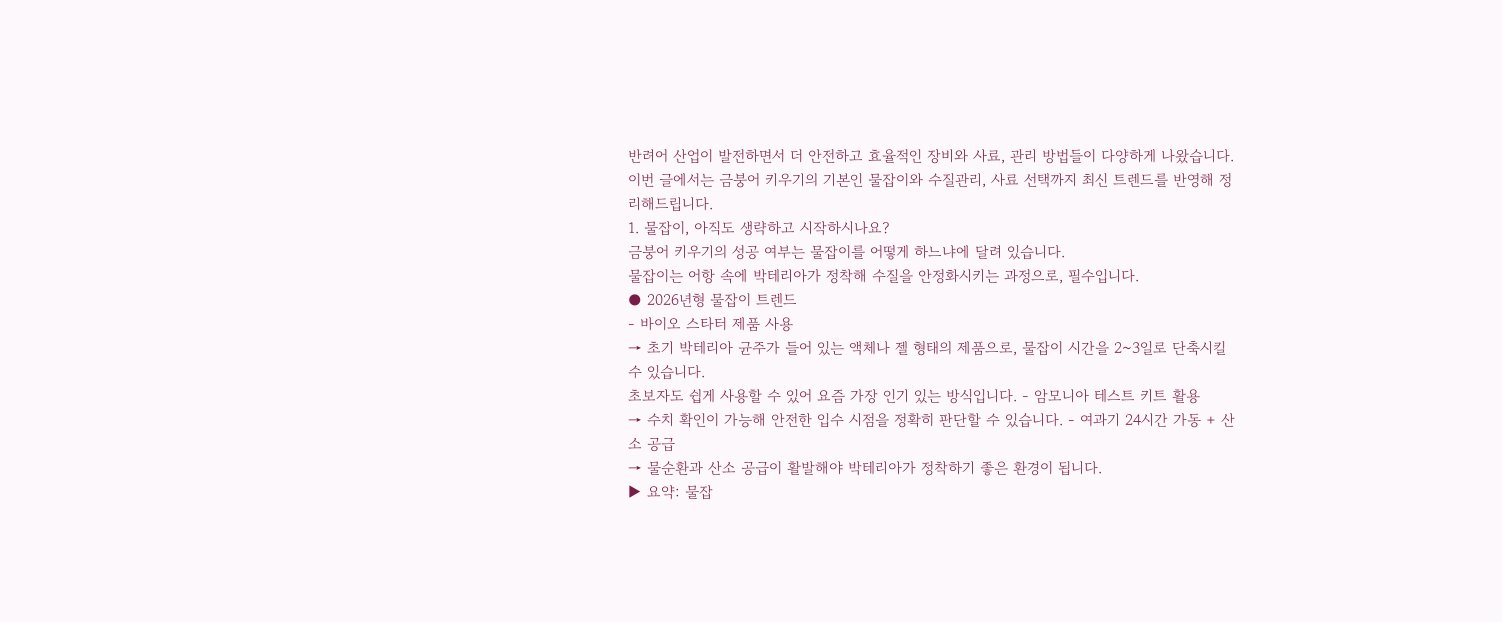반려어 산업이 발전하면서 더 안전하고 효율적인 장비와 사료, 관리 방법들이 다양하게 나왔습니다.
이번 글에서는 금붕어 키우기의 기본인 물잡이와 수질관리, 사료 선택까지 최신 트렌드를 반영해 정리해드립니다.
1. 물잡이, 아직도 생략하고 시작하시나요?
금붕어 키우기의 성공 여부는 물잡이를 어떻게 하느냐에 달려 있습니다.
물잡이는 어항 속에 박테리아가 정착해 수질을 안정화시키는 과정으로, 필수입니다.
● 2026년형 물잡이 트렌드
- 바이오 스타터 제품 사용
→ 초기 박테리아 균주가 들어 있는 액체나 젤 형태의 제품으로, 물잡이 시간을 2~3일로 단축시킬 수 있습니다.
초보자도 쉽게 사용할 수 있어 요즘 가장 인기 있는 방식입니다. - 암모니아 테스트 키트 활용
→ 수치 확인이 가능해 안전한 입수 시점을 정확히 판단할 수 있습니다. - 여과기 24시간 가동 + 산소 공급
→ 물순환과 산소 공급이 활발해야 박테리아가 정착하기 좋은 환경이 됩니다.
▶ 요약: 물잡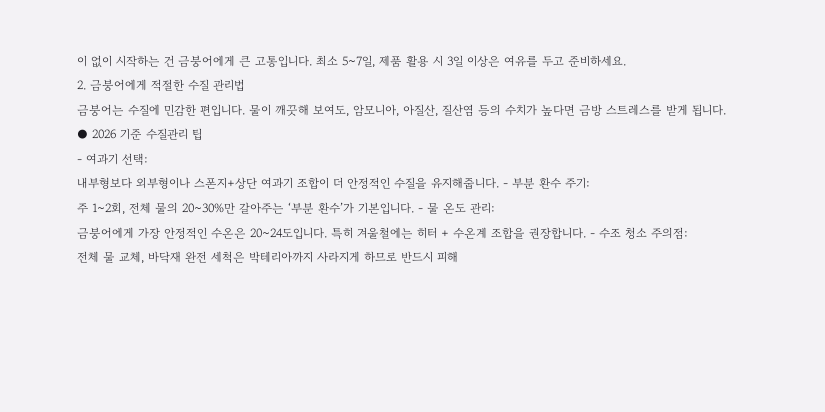이 없이 시작하는 건 금붕어에게 큰 고통입니다. 최소 5~7일, 제품 활용 시 3일 이상은 여유를 두고 준비하세요.
2. 금붕어에게 적절한 수질 관리법
금붕어는 수질에 민감한 편입니다. 물이 깨끗해 보여도, 암모니아, 아질산, 질산염 등의 수치가 높다면 금방 스트레스를 받게 됩니다.
● 2026 기준 수질관리 팁
- 여과기 선택:
내부형보다 외부형이나 스폰지+상단 여과기 조합이 더 안정적인 수질을 유지해줍니다. - 부분 환수 주기:
주 1~2회, 전체 물의 20~30%만 갈아주는 ‘부분 환수’가 기본입니다. - 물 온도 관리:
금붕어에게 가장 안정적인 수온은 20~24도입니다. 특히 겨울철에는 히터 + 수온계 조합을 권장합니다. - 수조 청소 주의점:
전체 물 교체, 바닥재 완전 세척은 박테리아까지 사라지게 하므로 반드시 피해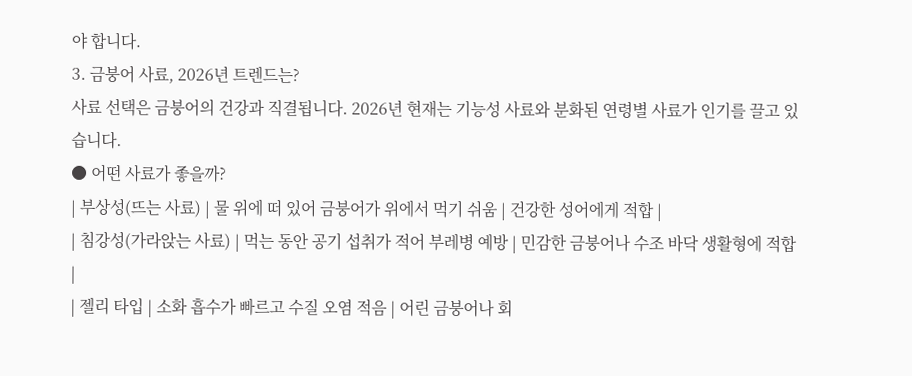야 합니다.
3. 금붕어 사료, 2026년 트렌드는?
사료 선택은 금붕어의 건강과 직결됩니다. 2026년 현재는 기능성 사료와 분화된 연령별 사료가 인기를 끌고 있습니다.
● 어떤 사료가 좋을까?
| 부상성(뜨는 사료) | 물 위에 떠 있어 금붕어가 위에서 먹기 쉬움 | 건강한 성어에게 적합 |
| 침강성(가라앉는 사료) | 먹는 동안 공기 섭취가 적어 부레병 예방 | 민감한 금붕어나 수조 바닥 생활형에 적합 |
| 젤리 타입 | 소화 흡수가 빠르고 수질 오염 적음 | 어린 금붕어나 회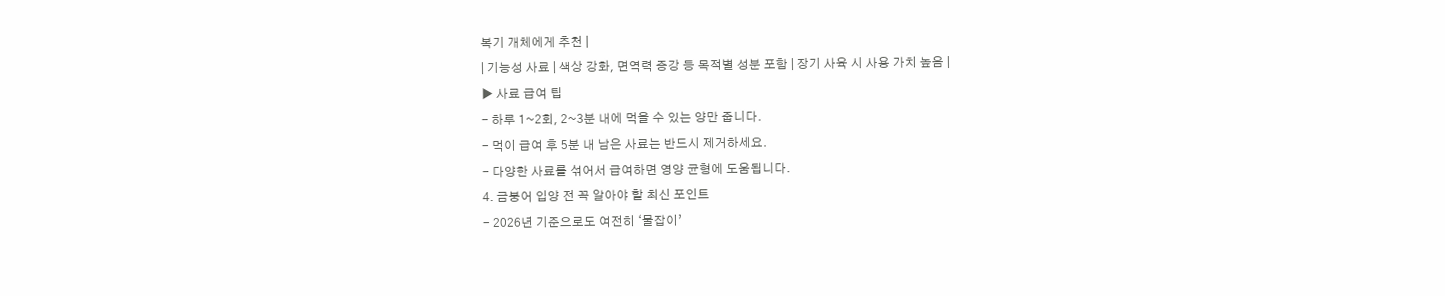복기 개체에게 추천 |
| 기능성 사료 | 색상 강화, 면역력 증강 등 목적별 성분 포함 | 장기 사육 시 사용 가치 높음 |
▶ 사료 급여 팁
- 하루 1~2회, 2~3분 내에 먹을 수 있는 양만 줍니다.
- 먹이 급여 후 5분 내 남은 사료는 반드시 제거하세요.
- 다양한 사료를 섞어서 급여하면 영양 균형에 도움됩니다.
4. 금붕어 입양 전 꼭 알아야 할 최신 포인트
- 2026년 기준으로도 여전히 ‘물잡이’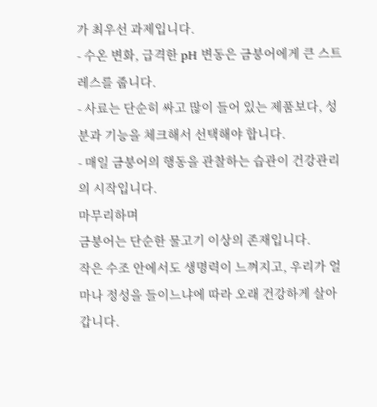가 최우선 과제입니다.
- 수온 변화, 급격한 pH 변동은 금붕어에게 큰 스트레스를 줍니다.
- 사료는 단순히 싸고 많이 들어 있는 제품보다, 성분과 기능을 체크해서 선택해야 합니다.
- 매일 금붕어의 행동을 관찰하는 습관이 건강관리의 시작입니다.
마무리하며
금붕어는 단순한 물고기 이상의 존재입니다.
작은 수조 안에서도 생명력이 느껴지고, 우리가 얼마나 정성을 들이느냐에 따라 오래 건강하게 살아갑니다.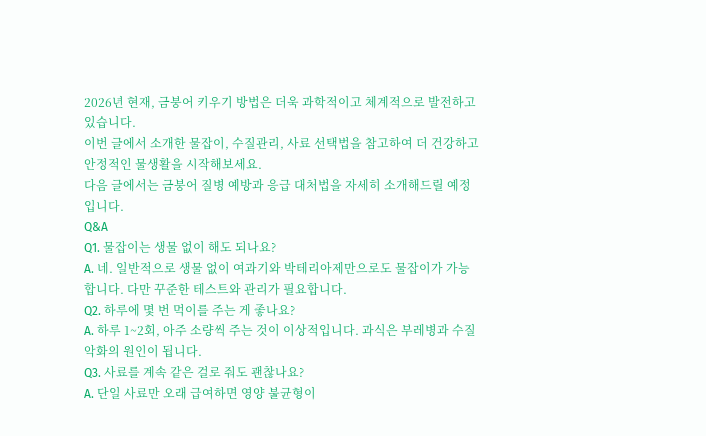2026년 현재, 금붕어 키우기 방법은 더욱 과학적이고 체계적으로 발전하고 있습니다.
이번 글에서 소개한 물잡이, 수질관리, 사료 선택법을 참고하여 더 건강하고 안정적인 물생활을 시작해보세요.
다음 글에서는 금붕어 질병 예방과 응급 대처법을 자세히 소개해드릴 예정입니다.
Q&A
Q1. 물잡이는 생물 없이 해도 되나요?
A. 네. 일반적으로 생물 없이 여과기와 박테리아제만으로도 물잡이가 가능합니다. 다만 꾸준한 테스트와 관리가 필요합니다.
Q2. 하루에 몇 번 먹이를 주는 게 좋나요?
A. 하루 1~2회, 아주 소량씩 주는 것이 이상적입니다. 과식은 부레병과 수질 악화의 원인이 됩니다.
Q3. 사료를 계속 같은 걸로 줘도 괜찮나요?
A. 단일 사료만 오래 급여하면 영양 불균형이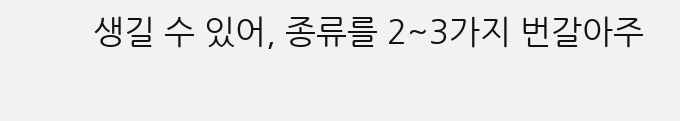생길 수 있어, 종류를 2~3가지 번갈아주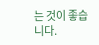는 것이 좋습니다.